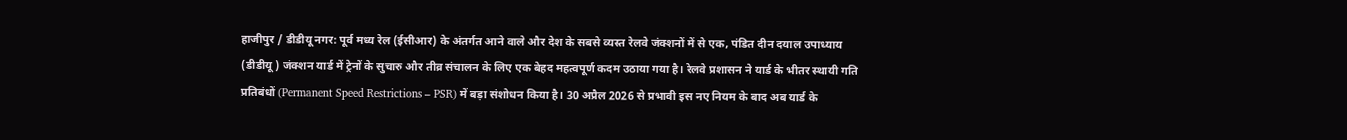हाजीपुर / डीडीयू नगर: पूर्व मध्य रेल (ईसीआर) के अंतर्गत आने वाले और देश के सबसे व्यस्त रेलवे जंक्शनों में से एक, पंडित दीन दयाल उपाध्याय (डीडीयू) जंक्शन यार्ड में ट्रेनों के सुचारु और तीव्र संचालन के लिए एक बेहद महत्वपूर्ण कदम उठाया गया है। रेलवे प्रशासन ने यार्ड के भीतर स्थायी गति प्रतिबंधों (Permanent Speed Restrictions – PSR) में बड़ा संशोधन किया है। 30 अप्रैल 2026 से प्रभावी इस नए नियम के बाद अब यार्ड के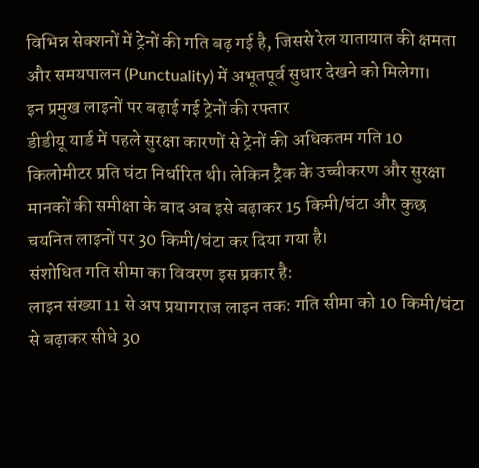विभिन्न सेक्शनों में ट्रेनों की गति बढ़ गई है, जिससे रेल यातायात की क्षमता और समयपालन (Punctuality) में अभूतपूर्व सुधार देखने को मिलेगा।
इन प्रमुख लाइनों पर बढ़ाई गई ट्रेनों की रफ्तार
डीडीयू यार्ड में पहले सुरक्षा कारणों से ट्रेनों की अधिकतम गति 10 किलोमीटर प्रति घंटा निर्धारित थी। लेकिन ट्रैक के उच्चीकरण और सुरक्षा मानकों की समीक्षा के बाद अब इसे बढ़ाकर 15 किमी/घंटा और कुछ चयनित लाइनों पर 30 किमी/घंटा कर दिया गया है।
संशोधित गति सीमा का विवरण इस प्रकार है:
लाइन संख्या 11 से अप प्रयागराज लाइन तक: गति सीमा को 10 किमी/घंटा से बढ़ाकर सीधे 30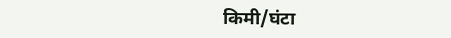किमी/घंटा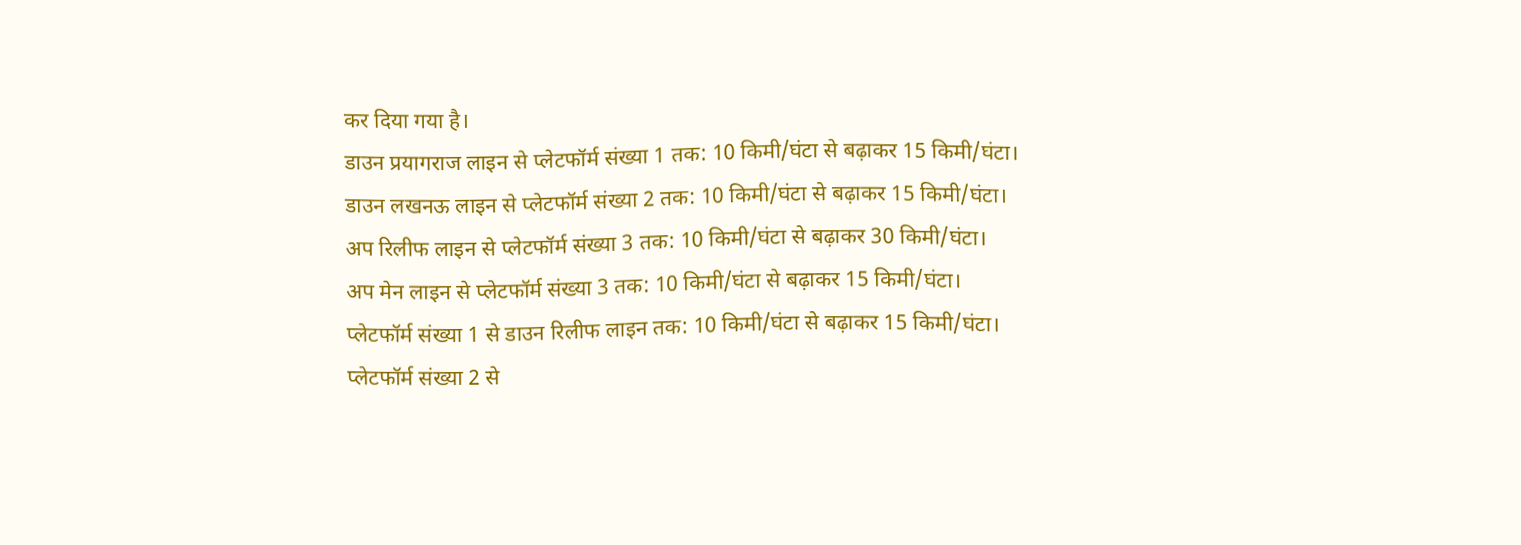कर दिया गया है।
डाउन प्रयागराज लाइन से प्लेटफॉर्म संख्या 1 तक: 10 किमी/घंटा से बढ़ाकर 15 किमी/घंटा।
डाउन लखनऊ लाइन से प्लेटफॉर्म संख्या 2 तक: 10 किमी/घंटा से बढ़ाकर 15 किमी/घंटा।
अप रिलीफ लाइन से प्लेटफॉर्म संख्या 3 तक: 10 किमी/घंटा से बढ़ाकर 30 किमी/घंटा।
अप मेन लाइन से प्लेटफॉर्म संख्या 3 तक: 10 किमी/घंटा से बढ़ाकर 15 किमी/घंटा।
प्लेटफॉर्म संख्या 1 से डाउन रिलीफ लाइन तक: 10 किमी/घंटा से बढ़ाकर 15 किमी/घंटा।
प्लेटफॉर्म संख्या 2 से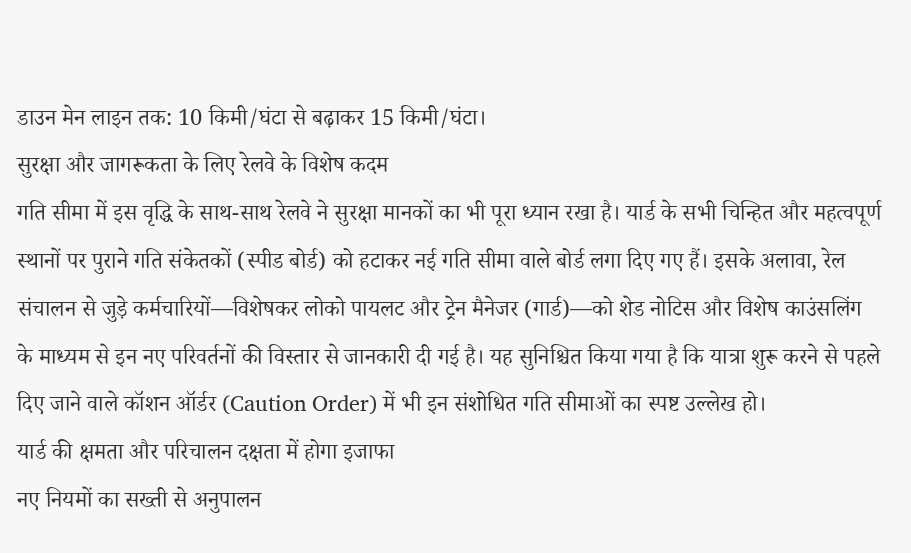डाउन मेन लाइन तक: 10 किमी/घंटा से बढ़ाकर 15 किमी/घंटा।
सुरक्षा और जागरूकता के लिए रेलवे के विशेष कदम
गति सीमा में इस वृद्धि के साथ-साथ रेलवे ने सुरक्षा मानकों का भी पूरा ध्यान रखा है। यार्ड के सभी चिन्हित और महत्वपूर्ण स्थानों पर पुराने गति संकेतकों (स्पीड बोर्ड) को हटाकर नई गति सीमा वाले बोर्ड लगा दिए गए हैं। इसके अलावा, रेल संचालन से जुड़े कर्मचारियों—विशेषकर लोको पायलट और ट्रेन मैनेजर (गार्ड)—को शेड नोटिस और विशेष काउंसलिंग के माध्यम से इन नए परिवर्तनों की विस्तार से जानकारी दी गई है। यह सुनिश्चित किया गया है कि यात्रा शुरू करने से पहले दिए जाने वाले कॉशन ऑर्डर (Caution Order) में भी इन संशोधित गति सीमाओं का स्पष्ट उल्लेख हो।
यार्ड की क्षमता और परिचालन दक्षता में होगा इजाफा
नए नियमों का सख्ती से अनुपालन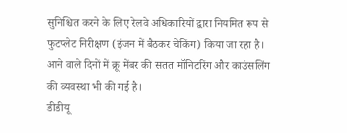सुनिश्चित करने के लिए रेलवे अधिकारियों द्वारा नियमित रूप से फुटप्लेट निरीक्षण (इंजन में बैठकर चेकिंग) किया जा रहा है। आने वाले दिनों में क्रू मेंबर की सतत मॉनिटरिंग और काउंसलिंग की व्यवस्था भी की गई है।
डीडीयू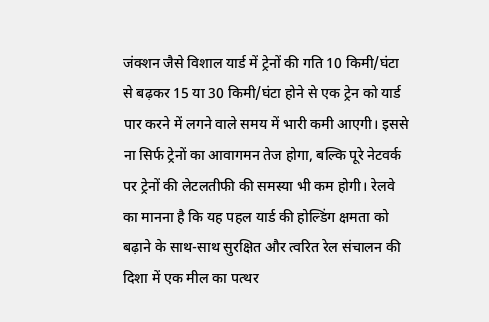जंक्शन जैसे विशाल यार्ड में ट्रेनों की गति 10 किमी/घंटा से बढ़कर 15 या 30 किमी/घंटा होने से एक ट्रेन को यार्ड पार करने में लगने वाले समय में भारी कमी आएगी। इससे ना सिर्फ ट्रेनों का आवागमन तेज होगा, बल्कि पूरे नेटवर्क पर ट्रेनों की लेटलतीफी की समस्या भी कम होगी। रेलवे का मानना है कि यह पहल यार्ड की होल्डिंग क्षमता को बढ़ाने के साथ-साथ सुरक्षित और त्वरित रेल संचालन की दिशा में एक मील का पत्थर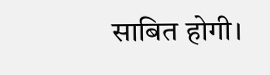साबित होगी।